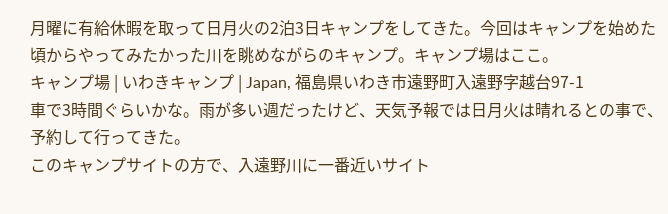月曜に有給休暇を取って日月火の2泊3日キャンプをしてきた。今回はキャンプを始めた頃からやってみたかった川を眺めながらのキャンプ。キャンプ場はここ。
キャンプ場 | いわきキャンプ | Japan, 福島県いわき市遠野町入遠野字越台97-1
車で3時間ぐらいかな。雨が多い週だったけど、天気予報では日月火は晴れるとの事で、予約して行ってきた。
このキャンプサイトの方で、入遠野川に一番近いサイト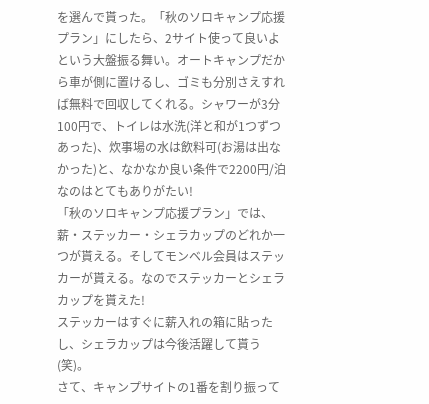を選んで貰った。「秋のソロキャンプ応援プラン」にしたら、2サイト使って良いよという大盤振る舞い。オートキャンプだから車が側に置けるし、ゴミも分別さえすれば無料で回収してくれる。シャワーが3分100円で、トイレは水洗(洋と和が1つずつあった)、炊事場の水は飲料可(お湯は出なかった)と、なかなか良い条件で2200円/泊なのはとてもありがたい!
「秋のソロキャンプ応援プラン」では、薪・ステッカー・シェラカップのどれか一つが貰える。そしてモンベル会員はステッカーが貰える。なのでステッカーとシェラカップを貰えた!
ステッカーはすぐに薪入れの箱に貼ったし、シェラカップは今後活躍して貰う(笑)。
さて、キャンプサイトの1番を割り振って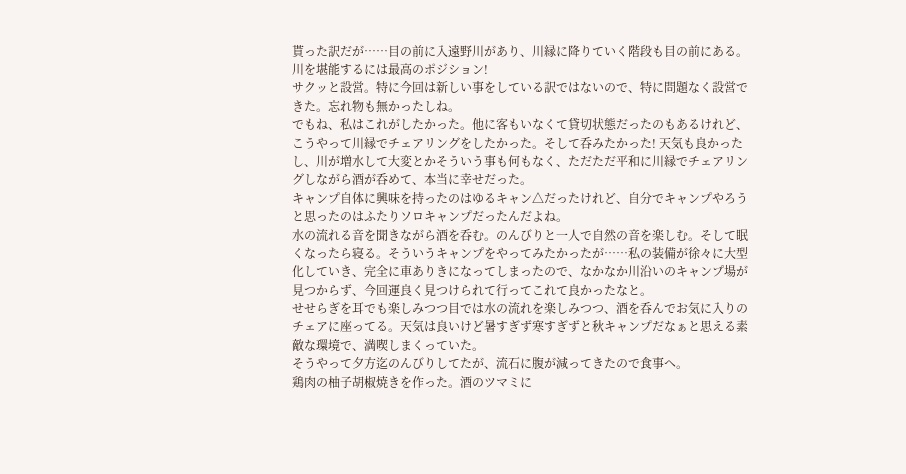貰った訳だが……目の前に入遠野川があり、川縁に降りていく階段も目の前にある。川を堪能するには最高のポジション!
サクッと設営。特に今回は新しい事をしている訳ではないので、特に問題なく設営できた。忘れ物も無かったしね。
でもね、私はこれがしたかった。他に客もいなくて貸切状態だったのもあるけれど、こうやって川縁でチェアリングをしたかった。そして呑みたかった! 天気も良かったし、川が増水して大変とかそういう事も何もなく、ただただ平和に川縁でチェアリングしながら酒が呑めて、本当に幸せだった。
キャンプ自体に興味を持ったのはゆるキャン△だったけれど、自分でキャンプやろうと思ったのはふたりソロキャンプだったんだよね。
水の流れる音を聞きながら酒を呑む。のんびりと一人で自然の音を楽しむ。そして眠くなったら寝る。そういうキャンプをやってみたかったが……私の装備が徐々に大型化していき、完全に車ありきになってしまったので、なかなか川沿いのキャンプ場が見つからず、今回運良く見つけられて行ってこれて良かったなと。
せせらぎを耳でも楽しみつつ目では水の流れを楽しみつつ、酒を呑んでお気に入りのチェアに座ってる。天気は良いけど暑すぎず寒すぎずと秋キャンプだなぁと思える素敵な環境で、満喫しまくっていた。
そうやって夕方迄のんびりしてたが、流石に腹が減ってきたので食事へ。
鶏肉の柚子胡椒焼きを作った。酒のツマミに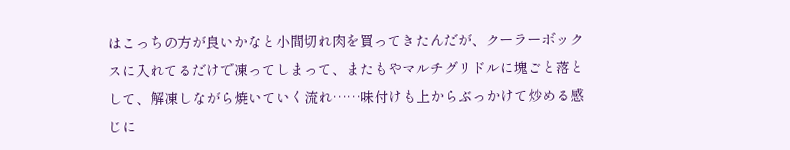はこっちの方が良いかなと小間切れ肉を買ってきたんだが、クーラーボックスに入れてるだけで凍ってしまって、またもやマルチグリドルに塊ごと落として、解凍しながら焼いていく流れ……味付けも上からぶっかけて炒める感じに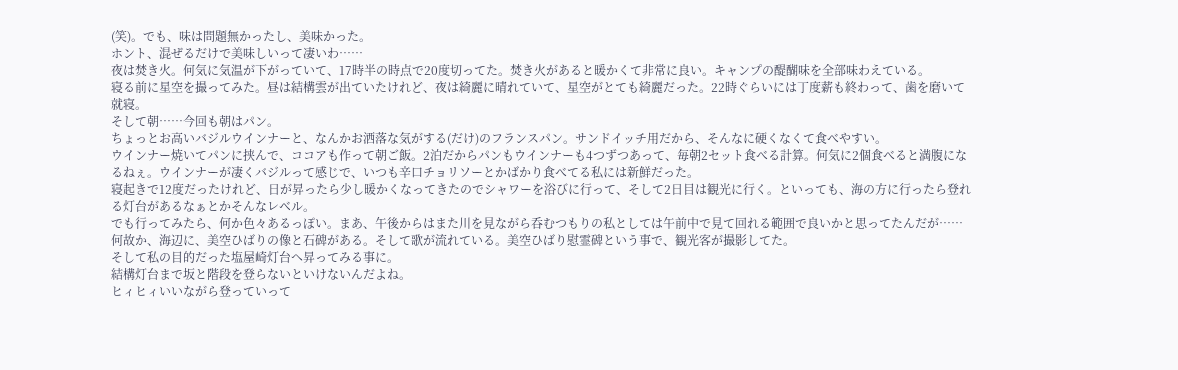(笑)。でも、味は問題無かったし、美味かった。
ホント、混ぜるだけで美味しいって凄いわ……
夜は焚き火。何気に気温が下がっていて、17時半の時点で20度切ってた。焚き火があると暖かくて非常に良い。キャンプの醍醐味を全部味わえている。
寝る前に星空を撮ってみた。昼は結構雲が出ていたけれど、夜は綺麗に晴れていて、星空がとても綺麗だった。22時ぐらいには丁度薪も終わって、歯を磨いて就寝。
そして朝……今回も朝はパン。
ちょっとお高いバジルウインナーと、なんかお洒落な気がする(だけ)のフランスパン。サンドイッチ用だから、そんなに硬くなくて食べやすい。
ウインナー焼いてパンに挟んで、ココアも作って朝ご飯。2泊だからパンもウインナーも4つずつあって、毎朝2セット食べる計算。何気に2個食べると満腹になるねぇ。ウインナーが凄くバジルって感じで、いつも辛口チョリソーとかばかり食べてる私には新鮮だった。
寝起きで12度だったけれど、日が昇ったら少し暖かくなってきたのでシャワーを浴びに行って、そして2日目は観光に行く。といっても、海の方に行ったら登れる灯台があるなぁとかそんなレベル。
でも行ってみたら、何か色々あるっぽい。まあ、午後からはまた川を見ながら呑むつもりの私としては午前中で見て回れる範囲で良いかと思ってたんだが……
何故か、海辺に、美空ひばりの像と石碑がある。そして歌が流れている。美空ひばり慰霊碑という事で、観光客が撮影してた。
そして私の目的だった塩屋崎灯台へ昇ってみる事に。
結構灯台まで坂と階段を登らないといけないんだよね。
ヒィヒィいいながら登っていって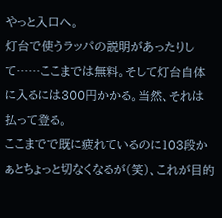やっと入口へ。
灯台で使うラッパの説明があったりして……ここまでは無料。そして灯台自体に入るには300円かかる。当然、それは払って登る。
ここまでで既に疲れているのに103段かぁとちょっと切なくなるが(笑)、これが目的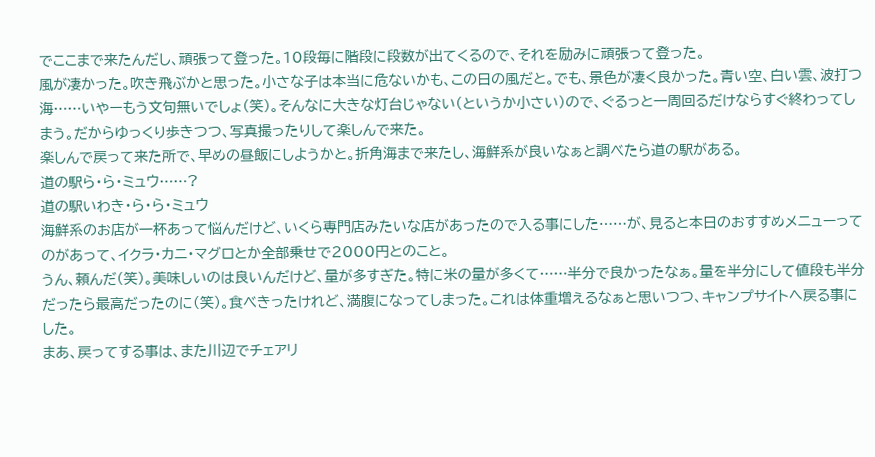でここまで来たんだし、頑張って登った。10段毎に階段に段数が出てくるので、それを励みに頑張って登った。
風が凄かった。吹き飛ぶかと思った。小さな子は本当に危ないかも、この日の風だと。でも、景色が凄く良かった。青い空、白い雲、波打つ海……いやーもう文句無いでしょ(笑)。そんなに大きな灯台じゃない(というか小さい)ので、ぐるっと一周回るだけならすぐ終わってしまう。だからゆっくり歩きつつ、写真撮ったりして楽しんで来た。
楽しんで戻って来た所で、早めの昼飯にしようかと。折角海まで来たし、海鮮系が良いなぁと調べたら道の駅がある。
道の駅ら・ら・ミュウ……?
道の駅いわき・ら・ら・ミュウ
海鮮系のお店が一杯あって悩んだけど、いくら専門店みたいな店があったので入る事にした……が、見ると本日のおすすめメニューってのがあって、イクラ・カニ・マグロとか全部乗せで2000円とのこと。
うん、頼んだ(笑)。美味しいのは良いんだけど、量が多すぎた。特に米の量が多くて……半分で良かったなぁ。量を半分にして値段も半分だったら最高だったのに(笑)。食べきったけれど、満腹になってしまった。これは体重増えるなぁと思いつつ、キャンプサイトへ戻る事にした。
まあ、戻ってする事は、また川辺でチェアリ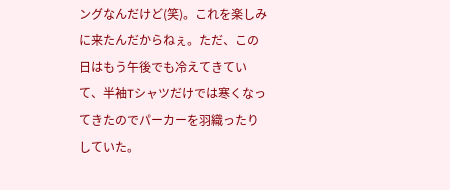ングなんだけど(笑)。これを楽しみに来たんだからねぇ。ただ、この日はもう午後でも冷えてきていて、半袖Tシャツだけでは寒くなってきたのでパーカーを羽織ったりしていた。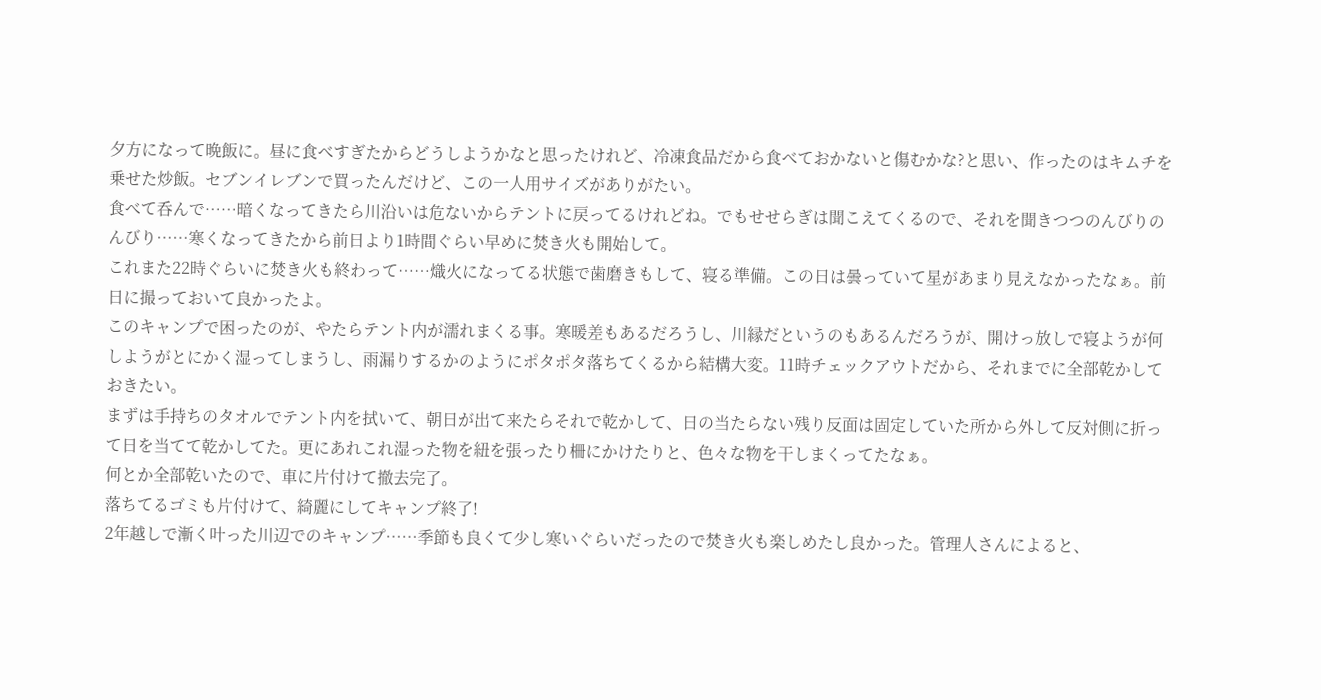夕方になって晩飯に。昼に食べすぎたからどうしようかなと思ったけれど、冷凍食品だから食べておかないと傷むかな?と思い、作ったのはキムチを乗せた炒飯。セブンイレブンで買ったんだけど、この一人用サイズがありがたい。
食べて呑んで……暗くなってきたら川沿いは危ないからテントに戻ってるけれどね。でもせせらぎは聞こえてくるので、それを聞きつつのんびりのんびり……寒くなってきたから前日より1時間ぐらい早めに焚き火も開始して。
これまた22時ぐらいに焚き火も終わって……熾火になってる状態で歯磨きもして、寝る準備。この日は曇っていて星があまり見えなかったなぁ。前日に撮っておいて良かったよ。
このキャンプで困ったのが、やたらテント内が濡れまくる事。寒暖差もあるだろうし、川縁だというのもあるんだろうが、開けっ放しで寝ようが何しようがとにかく湿ってしまうし、雨漏りするかのようにポタポタ落ちてくるから結構大変。11時チェックアウトだから、それまでに全部乾かしておきたい。
まずは手持ちのタオルでテント内を拭いて、朝日が出て来たらそれで乾かして、日の当たらない残り反面は固定していた所から外して反対側に折って日を当てて乾かしてた。更にあれこれ湿った物を紐を張ったり柵にかけたりと、色々な物を干しまくってたなぁ。
何とか全部乾いたので、車に片付けて撤去完了。
落ちてるゴミも片付けて、綺麗にしてキャンプ終了!
2年越しで漸く叶った川辺でのキャンプ……季節も良くて少し寒いぐらいだったので焚き火も楽しめたし良かった。管理人さんによると、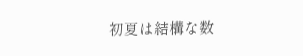初夏は結構な数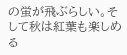の蛍が飛ぶらしい。そして秋は紅葉も楽しめる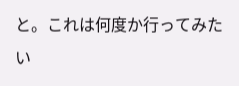と。これは何度か行ってみたい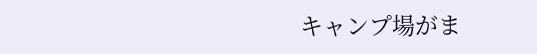キャンプ場がま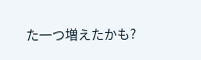た一つ増えたかも?